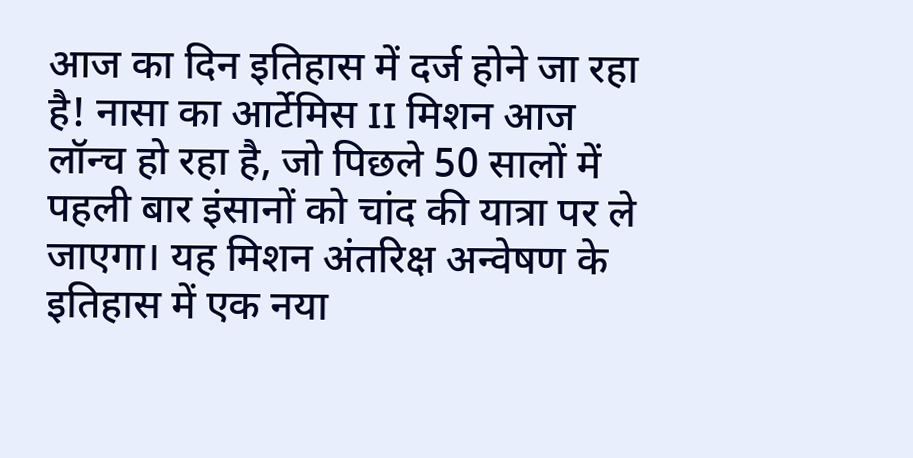आज का दिन इतिहास में दर्ज होने जा रहा है! नासा का आर्टेमिस II मिशन आज लॉन्च हो रहा है, जो पिछले 50 सालों में पहली बार इंसानों को चांद की यात्रा पर ले जाएगा। यह मिशन अंतरिक्ष अन्वेषण के इतिहास में एक नया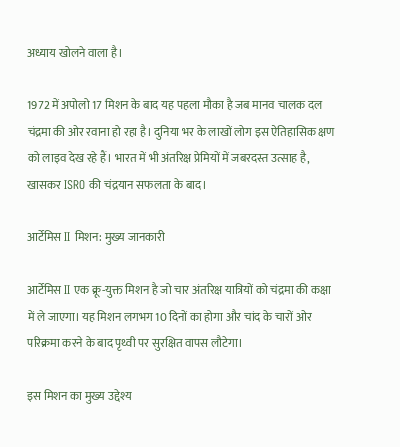अध्याय खोलने वाला है।

1972 में अपोलो 17 मिशन के बाद यह पहला मौका है जब मानव चालक दल चंद्रमा की ओर रवाना हो रहा है। दुनिया भर के लाखों लोग इस ऐतिहासिक क्षण को लाइव देख रहे हैं। भारत में भी अंतरिक्ष प्रेमियों में जबरदस्त उत्साह है, खासकर ISRO की चंद्रयान सफलता के बाद।

आर्टेमिस II मिशन: मुख्य जानकारी

आर्टेमिस II एक क्रू-युक्त मिशन है जो चार अंतरिक्ष यात्रियों को चंद्रमा की कक्षा में ले जाएगा। यह मिशन लगभग 10 दिनों का होगा और चांद के चारों ओर परिक्रमा करने के बाद पृथ्वी पर सुरक्षित वापस लौटेगा।

इस मिशन का मुख्य उद्देश्य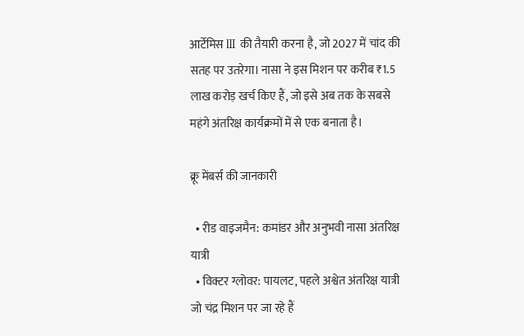आर्टेमिस III की तैयारी करना है, जो 2027 में चांद की सतह पर उतरेगा। नासा ने इस मिशन पर करीब ₹1.5 लाख करोड़ खर्च किए हैं, जो इसे अब तक के सबसे महंगे अंतरिक्ष कार्यक्रमों में से एक बनाता है।

क्रू मेंबर्स की जानकारी

  • रीड वाइजमैन: कमांडर और अनुभवी नासा अंतरिक्ष यात्री
  • विक्टर ग्लोवर: पायलट, पहले अश्वेत अंतरिक्ष यात्री जो चंद्र मिशन पर जा रहे हैं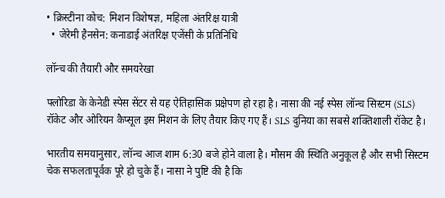• क्रिस्टीना कोच: मिशन विशेषज्ञ, महिला अंतरिक्ष यात्री
  • जेरेमी हैनसेन: कनाडाई अंतरिक्ष एजेंसी के प्रतिनिधि

लॉन्च की तैयारी और समयरेखा

फ्लोरिडा के केनेडी स्पेस सेंटर से यह ऐतिहासिक प्रक्षेपण हो रहा है। नासा की नई स्पेस लॉन्च सिस्टम (SLS) रॉकेट और ओरियन कैप्सूल इस मिशन के लिए तैयार किए गए हैं। SLS दुनिया का सबसे शक्तिशाली रॉकेट है।

भारतीय समयानुसार, लॉन्च आज शाम 6:30 बजे होने वाला है। मौसम की स्थिति अनुकूल है और सभी सिस्टम चेक सफलतापूर्वक पूरे हो चुके हैं। नासा ने पुष्टि की है कि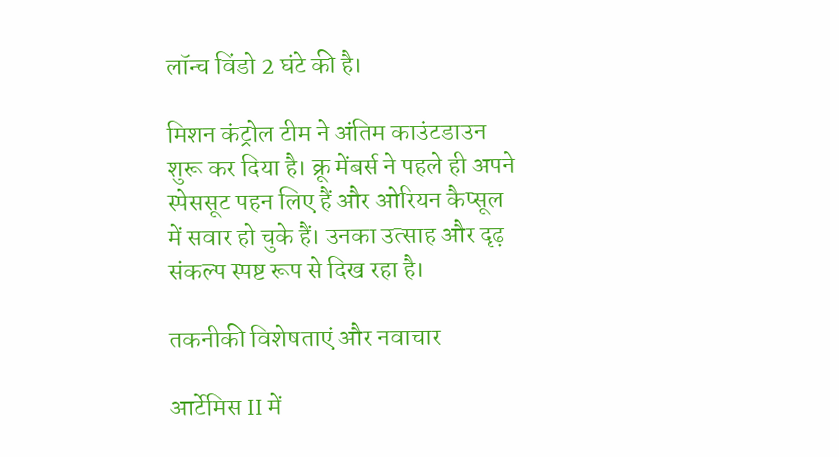लॉन्च विंडो 2 घंटे की है।

मिशन कंट्रोल टीम ने अंतिम काउंटडाउन शुरू कर दिया है। क्रू मेंबर्स ने पहले ही अपने स्पेससूट पहन लिए हैं और ओरियन कैप्सूल में सवार हो चुके हैं। उनका उत्साह और दृढ़ संकल्प स्पष्ट रूप से दिख रहा है।

तकनीकी विशेषताएं और नवाचार

आर्टेमिस II में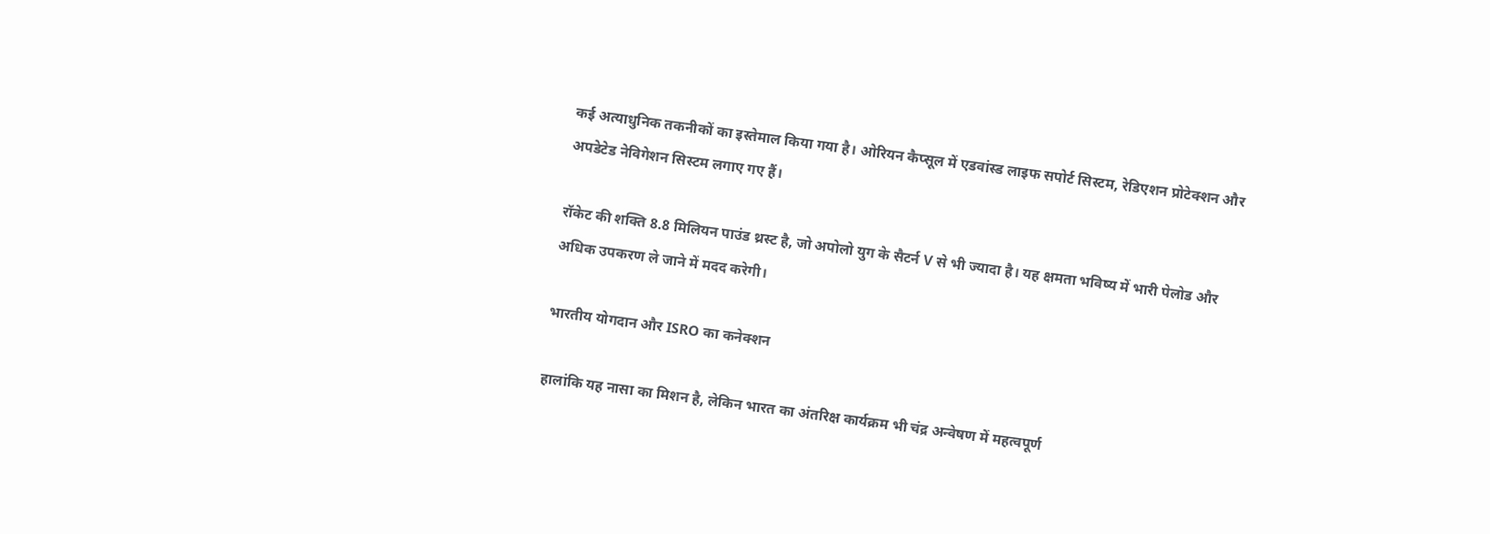कई अत्याधुनिक तकनीकों का इस्तेमाल किया गया है। ओरियन कैप्सूल में एडवांस्ड लाइफ सपोर्ट सिस्टम, रेडिएशन प्रोटेक्शन और अपडेटेड नेविगेशन सिस्टम लगाए गए हैं।

रॉकेट की शक्ति 8.8 मिलियन पाउंड थ्रस्ट है, जो अपोलो युग के सैटर्न V से भी ज्यादा है। यह क्षमता भविष्य में भारी पेलोड और अधिक उपकरण ले जाने में मदद करेगी।

भारतीय योगदान और ISRO का कनेक्शन

हालांकि यह नासा का मिशन है, लेकिन भारत का अंतरिक्ष कार्यक्रम भी चंद्र अन्वेषण में महत्वपूर्ण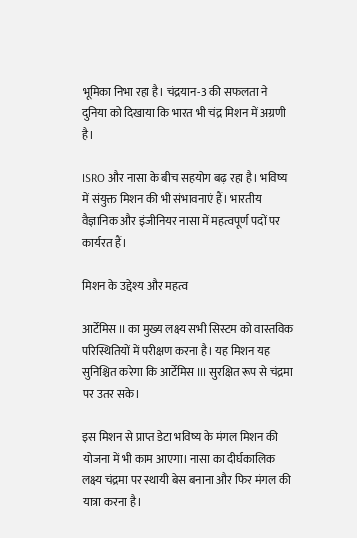भूमिका निभा रहा है। चंद्रयान-3 की सफलता ने दुनिया को दिखाया कि भारत भी चंद्र मिशन में अग्रणी है।

ISRO और नासा के बीच सहयोग बढ़ रहा है। भविष्य में संयुक्त मिशन की भी संभावनाएं हैं। भारतीय वैज्ञानिक और इंजीनियर नासा में महत्वपूर्ण पदों पर कार्यरत हैं।

मिशन के उद्देश्य और महत्व

आर्टेमिस II का मुख्य लक्ष्य सभी सिस्टम को वास्तविक परिस्थितियों में परीक्षण करना है। यह मिशन यह सुनिश्चित करेगा कि आर्टेमिस III सुरक्षित रूप से चंद्रमा पर उतर सके।

इस मिशन से प्राप्त डेटा भविष्य के मंगल मिशन की योजना में भी काम आएगा। नासा का दीर्घकालिक लक्ष्य चंद्रमा पर स्थायी बेस बनाना और फिर मंगल की यात्रा करना है।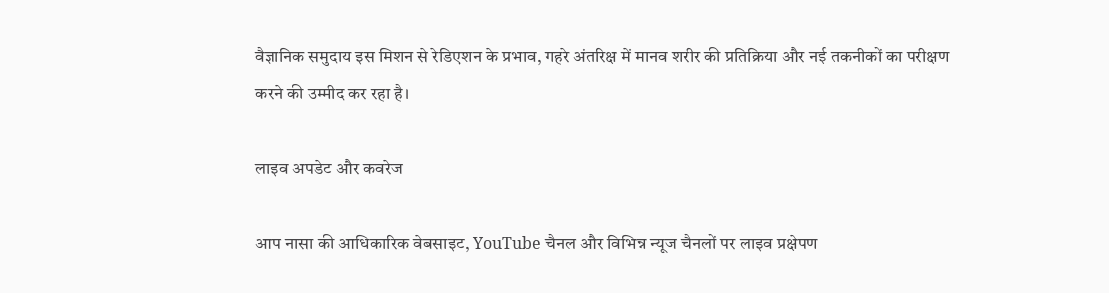वैज्ञानिक समुदाय इस मिशन से रेडिएशन के प्रभाव, गहरे अंतरिक्ष में मानव शरीर की प्रतिक्रिया और नई तकनीकों का परीक्षण करने की उम्मीद कर रहा है।

लाइव अपडेट और कवरेज

आप नासा की आधिकारिक वेबसाइट, YouTube चैनल और विभिन्न न्यूज चैनलों पर लाइव प्रक्षेपण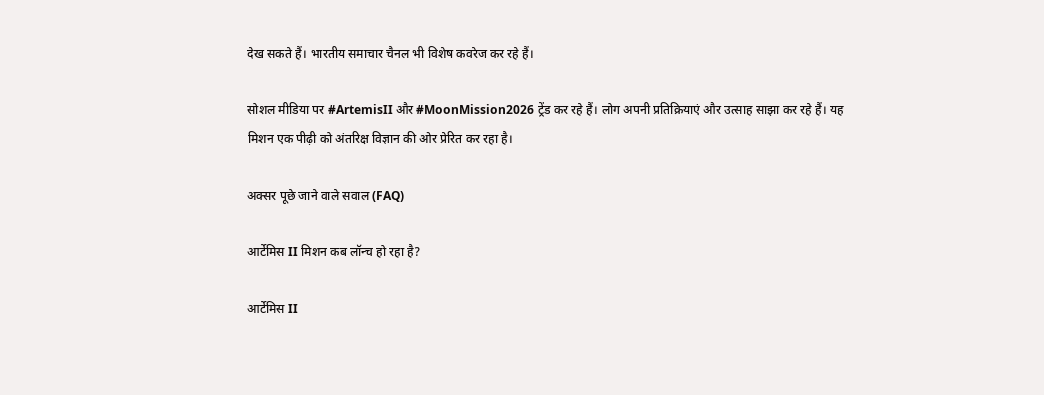देख सकते हैं। भारतीय समाचार चैनल भी विशेष कवरेज कर रहे हैं।

सोशल मीडिया पर #ArtemisII और #MoonMission2026 ट्रेंड कर रहे हैं। लोग अपनी प्रतिक्रियाएं और उत्साह साझा कर रहे हैं। यह मिशन एक पीढ़ी को अंतरिक्ष विज्ञान की ओर प्रेरित कर रहा है।

अक्सर पूछे जाने वाले सवाल (FAQ)

आर्टेमिस II मिशन कब लॉन्च हो रहा है?

आर्टेमिस II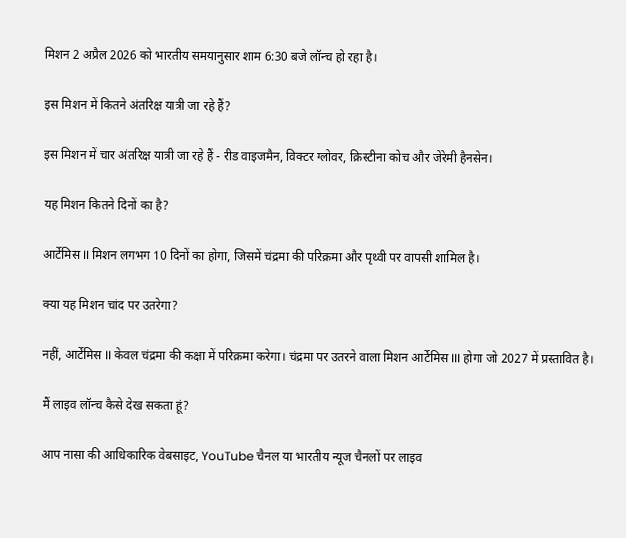मिशन 2 अप्रैल 2026 को भारतीय समयानुसार शाम 6:30 बजे लॉन्च हो रहा है।

इस मिशन में कितने अंतरिक्ष यात्री जा रहे हैं?

इस मिशन में चार अंतरिक्ष यात्री जा रहे हैं - रीड वाइजमैन, विक्टर ग्लोवर, क्रिस्टीना कोच और जेरेमी हैनसेन।

यह मिशन कितने दिनों का है?

आर्टेमिस II मिशन लगभग 10 दिनों का होगा, जिसमें चंद्रमा की परिक्रमा और पृथ्वी पर वापसी शामिल है।

क्या यह मिशन चांद पर उतरेगा?

नहीं, आर्टेमिस II केवल चंद्रमा की कक्षा में परिक्रमा करेगा। चंद्रमा पर उतरने वाला मिशन आर्टेमिस III होगा जो 2027 में प्रस्तावित है।

मैं लाइव लॉन्च कैसे देख सकता हूं?

आप नासा की आधिकारिक वेबसाइट, YouTube चैनल या भारतीय न्यूज चैनलों पर लाइव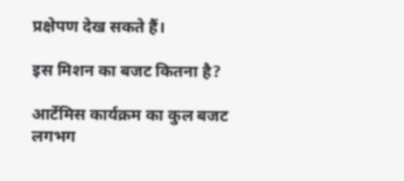प्रक्षेपण देख सकते हैं।

इस मिशन का बजट कितना है?

आर्टेमिस कार्यक्रम का कुल बजट लगभग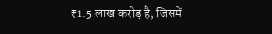₹1.5 लाख करोड़ है, जिसमें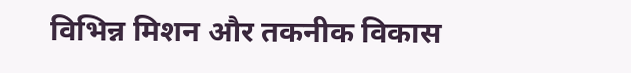विभिन्न मिशन और तकनीक विकास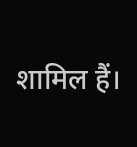शामिल हैं।